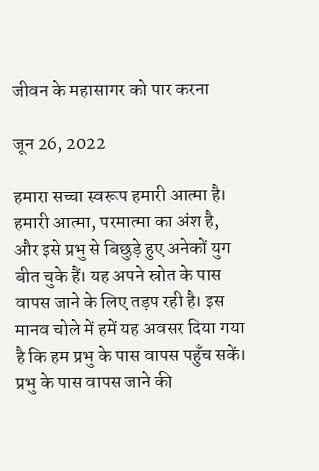जीवन के महासागर को पार करना

जून 26, 2022

हमारा सच्चा स्वरूप हमारी आत्मा है। हमारी आत्मा, परमात्मा का अंश है, और इसे प्रभु से बिछुड़े हुए अनेकों युग बीत चुके हैं। यह अपने स्रोत के पास वापस जाने के लिए तड़प रही है। इस मानव चोले में हमें यह अवसर दिया गया है कि हम प्रभु के पास वापस पहुँच सकें। प्रभु के पास वापस जाने की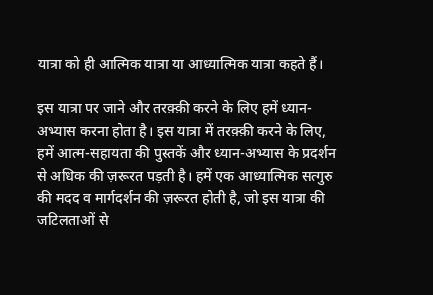यात्रा को ही आत्मिक यात्रा या आध्यात्मिक यात्रा कहते हैं।

इस यात्रा पर जाने और तरक़्क़ी करने के लिए हमें ध्यान-अभ्यास करना होता है। इस यात्रा में तरक़्क़ी करने के लिए, हमें आत्म-सहायता की पुस्तकें और ध्यान-अभ्यास के प्रदर्शन से अधिक की ज़रूरत पड़ती है। हमें एक आध्यात्मिक सत्गुरु की मदद व मार्गदर्शन की ज़रूरत होती है, जो इस यात्रा की जटिलताओं से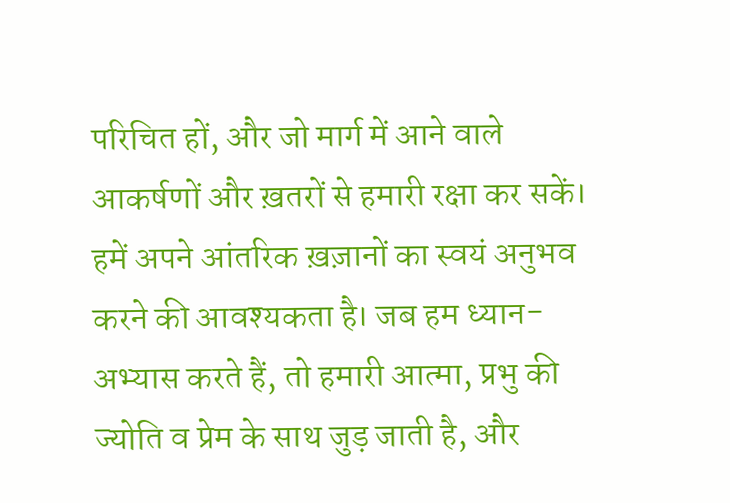परिचित हों, और जो मार्ग में आने वाले आकर्षणों और ख़तरों से हमारी रक्षा कर सकें। हमें अपने आंतरिक ख़ज़ानों का स्वयं अनुभव करने की आवश्यकता है। जब हम ध्यान-अभ्यास करते हैं, तो हमारी आत्मा, प्रभु की ज्योति व प्रेम के साथ जुड़ जाती है, और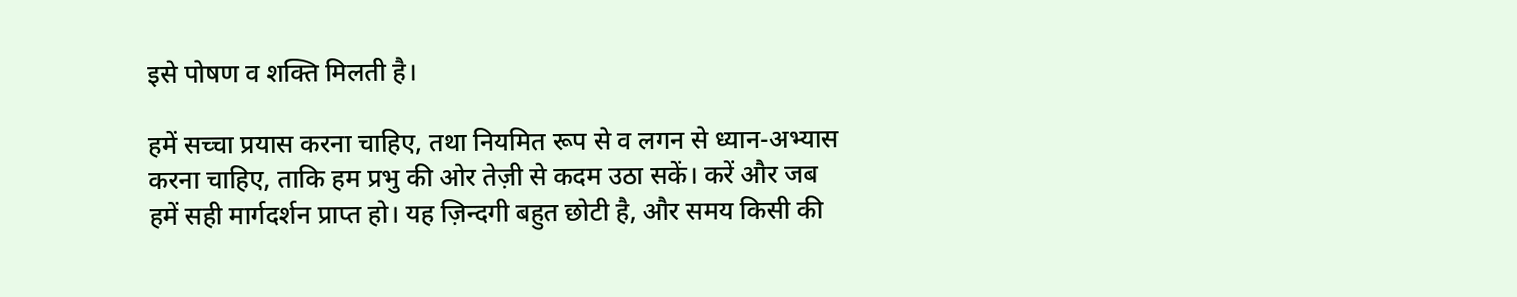इसे पोषण व शक्ति मिलती है।

हमें सच्चा प्रयास करना चाहिए, तथा नियमित रूप से व लगन से ध्यान-अभ्यास करना चाहिए, ताकि हम प्रभु की ओर तेज़ी से कदम उठा सकें। करें और जब हमें सही मार्गदर्शन प्राप्त हो। यह ज़िन्दगी बहुत छोटी है, और समय किसी की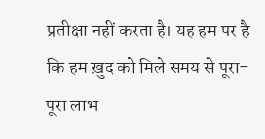प्रतीक्षा नहीं करता है। यह हम पर है कि हम ख़ुद को मिले समय से पूरा-पूरा लाभ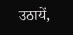उठायें,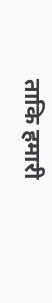ताकि हमारी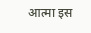आत्मा इस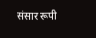संसार रूपी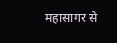महासागर से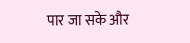पार जा सके और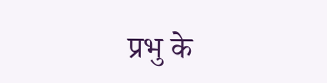प्रभु के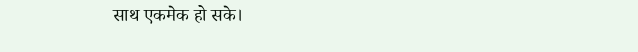साथ एकमेक हो सके।